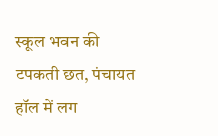स्कूल भवन की टपकती छत, पंचायत हॉल में लग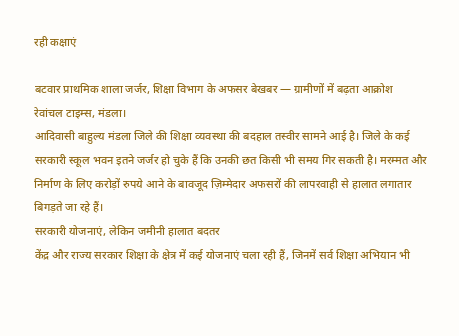रही कक्षाएं

बटवार प्राथमिक शाला जर्जर, शिक्षा विभाग के अफसर बेखबर — ग्रामीणों में बढ़ता आक्रोश
रेवांचल टाइम्स, मंडला।
आदिवासी बाहुल्य मंडला जिले की शिक्षा व्यवस्था की बदहाल तस्वीर सामने आई है। जिले के कई सरकारी स्कूल भवन इतने जर्जर हो चुके हैं कि उनकी छत किसी भी समय गिर सकती है। मरम्मत और निर्माण के लिए करोड़ों रुपये आने के बावजूद ज़िम्मेदार अफसरों की लापरवाही से हालात लगातार बिगड़ते जा रहे हैं।
सरकारी योजनाएं, लेकिन जमीनी हालात बदतर
केंद्र और राज्य सरकार शिक्षा के क्षेत्र में कई योजनाएं चला रही हैं, जिनमें सर्व शिक्षा अभियान भी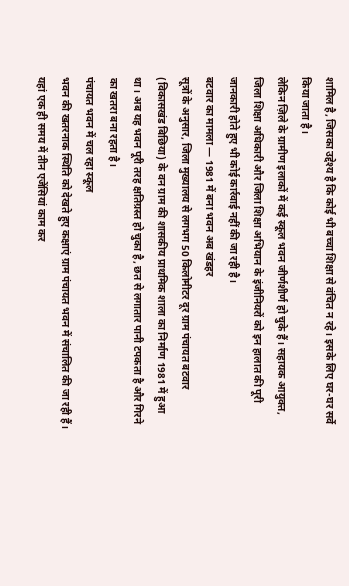शामिल है, जिसका उद्देश्य है कि कोई भी बच्चा शिक्षा से वंचित न रहे। इसके लिए घर-घर सर्वे किया जाता है।
लेकिन ज़िले के ग्रामीण इलाकों में कई स्कूल भवन जीर्णशीर्ण हो चुके हैं। सहायक आयुक्त, जिला शिक्षा अधिकारी और जिला शिक्षा अभियान के इंजीनियरों को इन हालात की पूरी जानकारी होते हुए भी कोई कार्रवाई नहीं की जा रही है।
बटवार का मामला — 1981 में बना भवन अब खंडहर
सूत्रों के अनुसार, जिला मुख्यालय से लगभग 50 किलोमीटर दूर ग्राम पंचायत बटवार (विकासखंड बिछिया) के वन ग्राम की शासकीय प्राथमिक शाला का निर्माण 1981 में हुआ था। अब यह भवन पूरी तरह क्षतिग्रस्त हो चुका है, छत से लगातार पानी टपकता है और गिरने का खतरा बना रहता है।
पंचायत भवन में चल रहा स्कूल
भवन की खतरनाक स्थिति को देखते हुए कक्षाएं ग्राम पंचायत भवन में संचालित की जा रही हैं। यहां एक ही समय में तीन एजेंसियां काम कर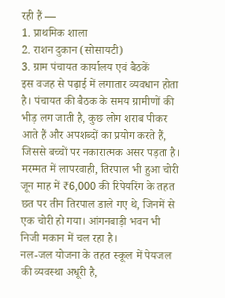रही हैं —
1. प्राथमिक शाला
2. राशन दुकान (सोसायटी)
3. ग्राम पंचायत कार्यालय एवं बैठकें
इस वजह से पढ़ाई में लगातार व्यवधान होता है। पंचायत की बैठक के समय ग्रामीणों की भीड़ लग जाती है, कुछ लोग शराब पीकर आते हैं और अपशब्दों का प्रयोग करते हैं, जिससे बच्चों पर नकारात्मक असर पड़ता है।
मरम्मत में लापरवाही, तिरपाल भी हुआ चोरी
जून माह में ₹6,000 की रिपेयरिंग के तहत छत पर तीन तिरपाल डाले गए थे, जिनमें से एक चोरी हो गया। आंगनबाड़ी भवन भी निजी मकान में चल रहा है।
नल-जल योजना के तहत स्कूल में पेयजल की व्यवस्था अधूरी है,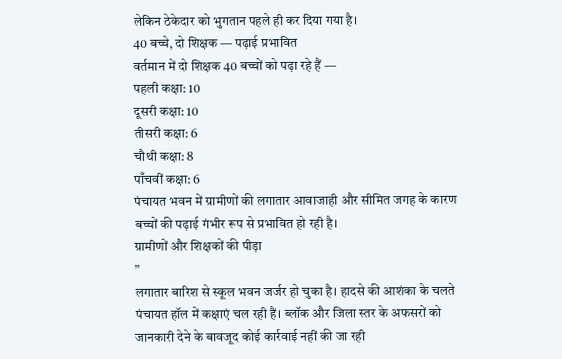लेकिन ठेकेदार को भुगतान पहले ही कर दिया गया है।
40 बच्चे, दो शिक्षक — पढ़ाई प्रभावित
वर्तमान में दो शिक्षक 40 बच्चों को पढ़ा रहे हैं —
पहली कक्षा: 10
दूसरी कक्षा: 10
तीसरी कक्षा: 6
चौथी कक्षा: 8
पाँचवीं कक्षा: 6
पंचायत भवन में ग्रामीणों की लगातार आवाजाही और सीमित जगह के कारण बच्चों की पढ़ाई गंभीर रूप से प्रभावित हो रही है।
ग्रामीणों और शिक्षकों की पीड़ा
”
लगातार बारिश से स्कूल भवन जर्जर हो चुका है। हादसे की आशंका के चलते पंचायत हॉल में कक्षाएं चल रही हैं। ब्लॉक और जिला स्तर के अफसरों को जानकारी देने के बावजूद कोई कार्रवाई नहीं की जा रही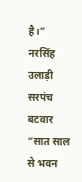है।”
नरसिंह उलाड़ी सरपंच बटवार
“सात साल से भवन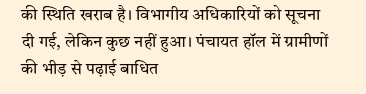की स्थिति खराब है। विभागीय अधिकारियों को सूचना दी गई, लेकिन कुछ नहीं हुआ। पंचायत हॉल में ग्रामीणों की भीड़ से पढ़ाई बाधित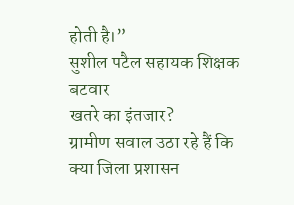होती है।”
सुशील पटैल सहायक शिक्षक बटवार
खतरे का इंतजार?
ग्रामीण सवाल उठा रहे हैं कि क्या जिला प्रशासन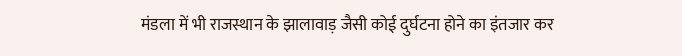मंडला में भी राजस्थान के झालावाड़ जैसी कोई दुर्घटना होने का इंतजार कर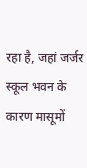रहा है, जहां जर्जर स्कूल भवन के कारण मासूमों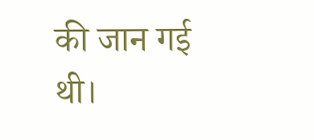की जान गई थी।